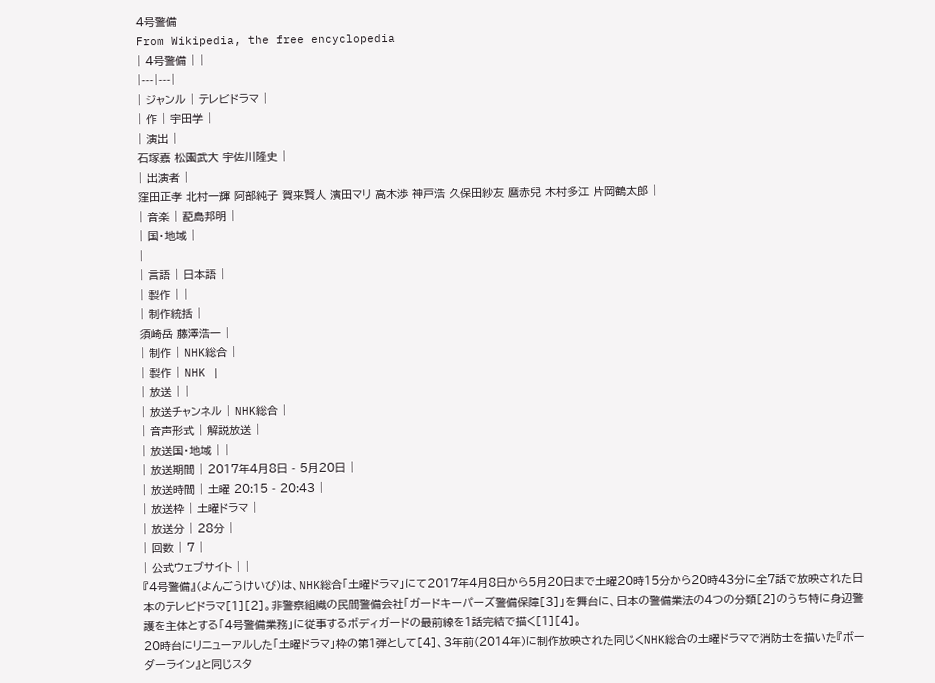4号警備
From Wikipedia, the free encyclopedia
| 4号警備 | |
|---|---|
| ジャンル | テレビドラマ |
| 作 | 宇田学 |
| 演出 |
石塚嘉 松園武大 宇佐川隆史 |
| 出演者 |
窪田正孝 北村一輝 阿部純子 賀来賢人 濱田マリ 高木渉 神戸浩 久保田紗友 麿赤兒 木村多江 片岡鶴太郎 |
| 音楽 | 蓜島邦明 |
| 国・地域 |
|
| 言語 | 日本語 |
| 製作 | |
| 制作統括 |
須崎岳 藤澤浩一 |
| 制作 | NHK総合 |
| 製作 | NHK |
| 放送 | |
| 放送チャンネル | NHK総合 |
| 音声形式 | 解説放送 |
| 放送国・地域 | |
| 放送期間 | 2017年4月8日 - 5月20日 |
| 放送時間 | 土曜 20:15 - 20:43 |
| 放送枠 | 土曜ドラマ |
| 放送分 | 28分 |
| 回数 | 7 |
| 公式ウェブサイト | |
『4号警備』(よんごうけいび)は、NHK総合「土曜ドラマ」にて2017年4月8日から5月20日まで土曜20時15分から20時43分に全7話で放映された日本のテレビドラマ[1][2]。非警察組織の民間警備会社「ガードキーパーズ警備保障[3]」を舞台に、日本の警備業法の4つの分類[2]のうち特に身辺警護を主体とする「4号警備業務」に従事するボディガードの最前線を1話完結で描く[1][4]。
20時台にリニューアルした「土曜ドラマ」枠の第1弾として[4]、3年前(2014年)に制作放映された同じくNHK総合の土曜ドラマで消防士を描いた『ボーダーライン』と同じスタ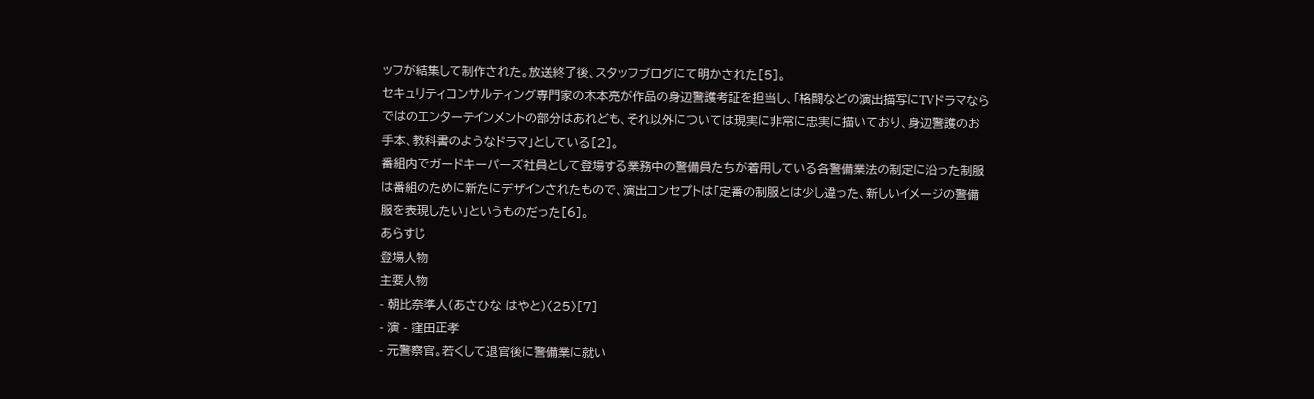ッフが結集して制作された。放送終了後、スタッフブログにて明かされた[5]。
セキュリティコンサルティング専門家の木本亮が作品の身辺警護考証を担当し、「格闘などの演出描写にTVドラマならではのエンターテインメントの部分はあれども、それ以外については現実に非常に忠実に描いており、身辺警護のお手本、教科書のようなドラマ」としている[2]。
番組内でガードキーパーズ社員として登場する業務中の警備員たちが着用している各警備業法の制定に沿った制服は番組のために新たにデザインされたもので、演出コンセプトは「定番の制服とは少し違った、新しいイメージの警備服を表現したい」というものだった[6]。
あらすじ
登場人物
主要人物
- 朝比奈準人(あさひな はやと)〈25〉[7]
- 演 - 窪田正孝
- 元警察官。若くして退官後に警備業に就い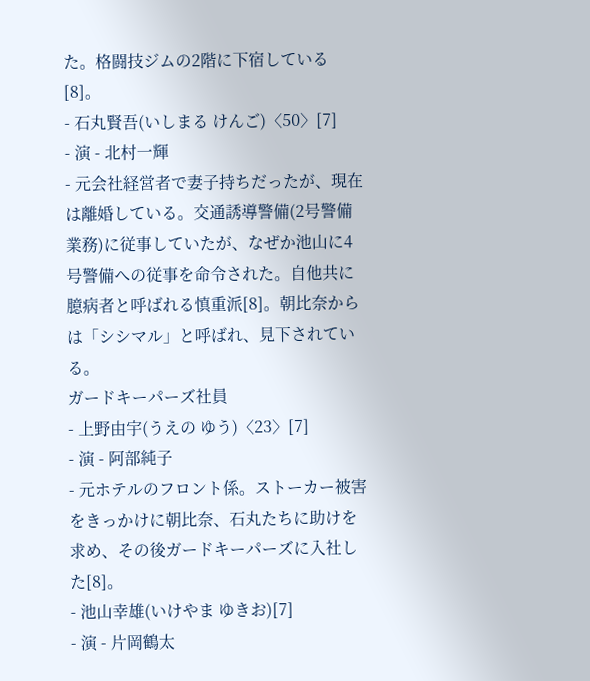た。格闘技ジムの2階に下宿している[8]。
- 石丸賢吾(いしまる けんご)〈50〉[7]
- 演 - 北村一輝
- 元会社経営者で妻子持ちだったが、現在は離婚している。交通誘導警備(2号警備業務)に従事していたが、なぜか池山に4号警備への従事を命令された。自他共に臆病者と呼ばれる慎重派[8]。朝比奈からは「シシマル」と呼ばれ、見下されている。
ガードキーパーズ社員
- 上野由宇(うえの ゆう)〈23〉[7]
- 演 - 阿部純子
- 元ホテルのフロント係。ストーカー被害をきっかけに朝比奈、石丸たちに助けを求め、その後ガードキーパーズに入社した[8]。
- 池山幸雄(いけやま ゆきお)[7]
- 演 - 片岡鶴太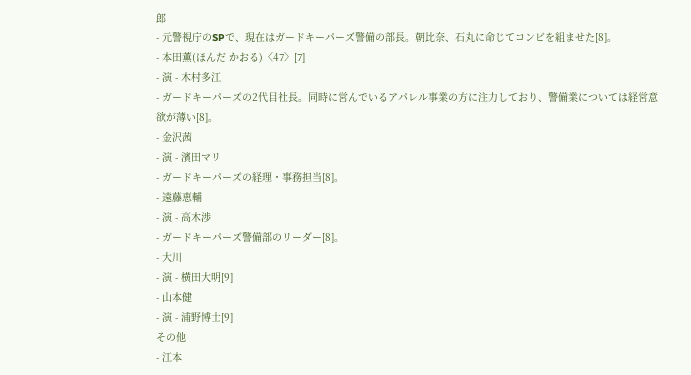郎
- 元警視庁のSPで、現在はガードキーパーズ警備の部長。朝比奈、石丸に命じてコンビを組ませた[8]。
- 本田薫(ほんだ かおる)〈47〉[7]
- 演 - 木村多江
- ガードキーパーズの2代目社長。同時に営んでいるアパレル事業の方に注力しており、警備業については経営意欲が薄い[8]。
- 金沢茜
- 演 - 濱田マリ
- ガードキーパーズの経理・事務担当[8]。
- 遠藤恵輔
- 演 - 高木渉
- ガードキーパーズ警備部のリーダー[8]。
- 大川
- 演 - 横田大明[9]
- 山本健
- 演 - 浦野博士[9]
その他
- 江本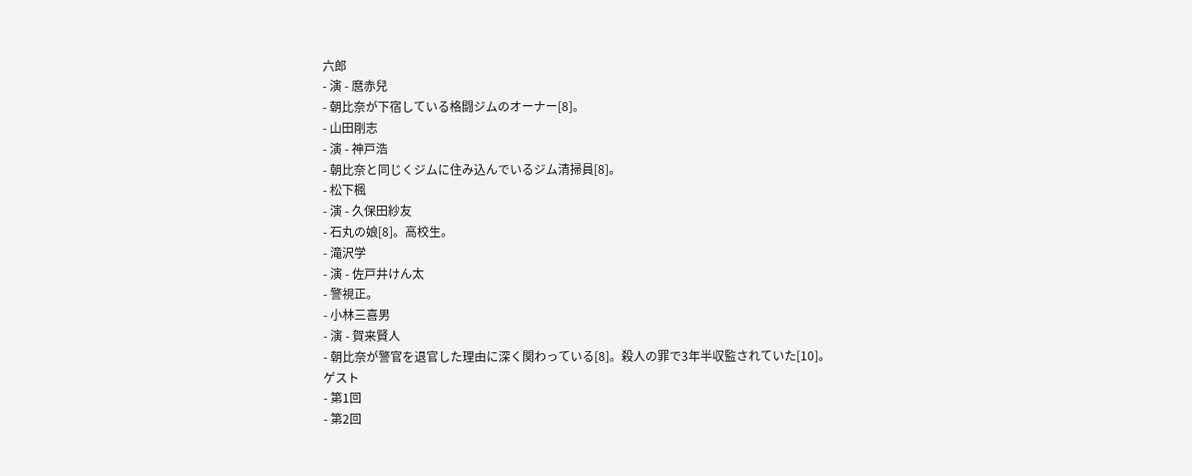六郎
- 演 - 麿赤兒
- 朝比奈が下宿している格闘ジムのオーナー[8]。
- 山田剛志
- 演 - 神戸浩
- 朝比奈と同じくジムに住み込んでいるジム清掃員[8]。
- 松下楓
- 演 - 久保田紗友
- 石丸の娘[8]。高校生。
- 滝沢学
- 演 - 佐戸井けん太
- 警視正。
- 小林三喜男
- 演 - 賀来賢人
- 朝比奈が警官を退官した理由に深く関わっている[8]。殺人の罪で3年半収監されていた[10]。
ゲスト
- 第1回
- 第2回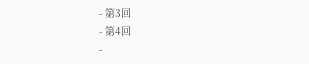- 第3回
- 第4回
-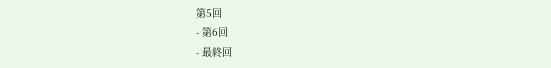第5回
- 第6回
- 最終回